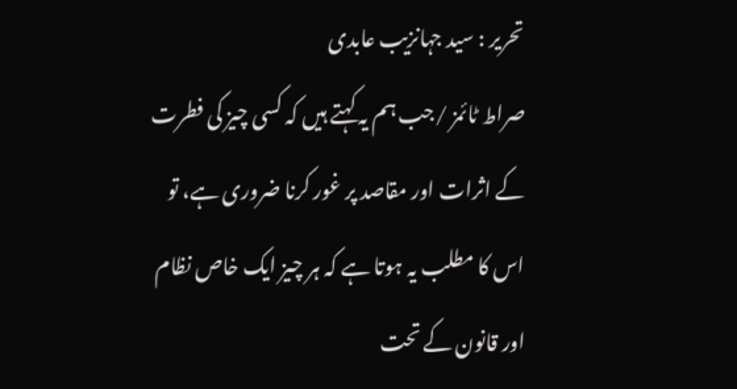تحریر : سید جہانزیب عابدی
صراط ٹائمز /جب ہم یہ کہتے ہیں کہ کسی چیز کی فطرت کے اثرات اور مقاصد پر غور کرنا ضروری ہے، تو اس کا مطلب یہ ہوتا ہے کہ ہر چیز ایک خاص نظام اور قانون کے تحت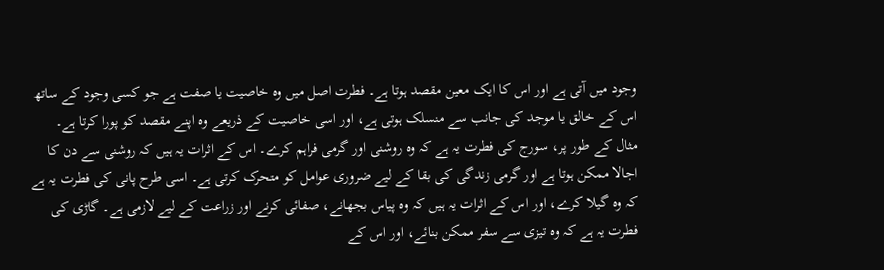وجود میں آتی ہے اور اس کا ایک معین مقصد ہوتا ہے۔ فطرت اصل میں وہ خاصیت یا صفت ہے جو کسی وجود کے ساتھ اس کے خالق یا موجد کی جانب سے منسلک ہوتی ہے، اور اسی خاصیت کے ذریعے وہ اپنے مقصد کو پورا کرتا ہے۔
مثال کے طور پر، سورج کی فطرت یہ ہے کہ وہ روشنی اور گرمی فراہم کرے۔ اس کے اثرات یہ ہیں کہ روشنی سے دن کا اجالا ممکن ہوتا ہے اور گرمی زندگی کی بقا کے لیے ضروری عوامل کو متحرک کرتی ہے۔ اسی طرح پانی کی فطرت یہ ہے کہ وہ گیلا کرے، اور اس کے اثرات یہ ہیں کہ وہ پیاس بجھانے، صفائی کرنے اور زراعت کے لیے لازمی ہے۔ گاڑی کی فطرت یہ ہے کہ وہ تیزی سے سفر ممکن بنائے، اور اس کے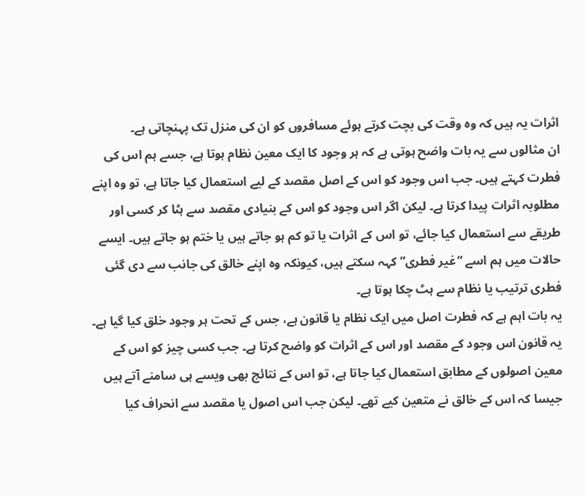اثرات یہ ہیں کہ وہ وقت کی بچت کرتے ہوئے مسافروں کو ان کی منزل تک پہنچاتی ہے۔
ان مثالوں سے یہ بات واضح ہوتی ہے کہ ہر وجود کا ایک معین نظام ہوتا ہے، جسے ہم اس کی فطرت کہتے ہیں۔ جب اس وجود کو اس کے اصل مقصد کے لیے استعمال کیا جاتا ہے، تو وہ اپنے مطلوبہ اثرات پیدا کرتا ہے۔ لیکن اگر اس وجود کو اس کے بنیادی مقصد سے ہٹا کر کسی اور طریقے سے استعمال کیا جائے، تو اس کے اثرات یا تو کم ہو جاتے ہیں یا ختم ہو جاتے ہیں۔ ایسے حالات میں ہم اسے “غیر فطری” کہہ سکتے ہیں، کیونکہ وہ اپنے خالق کی جانب سے دی گئی فطری ترتیب یا نظام سے ہٹ چکا ہوتا ہے۔
یہ بات اہم ہے کہ فطرت اصل میں ایک نظام یا قانون ہے، جس کے تحت ہر وجود خلق کیا گیا ہے۔ یہ قانون اس وجود کے مقصد اور اس کے اثرات کو واضح کرتا ہے۔ جب کسی چیز کو اس کے معین اصولوں کے مطابق استعمال کیا جاتا ہے، تو اس کے نتائج بھی ویسے ہی سامنے آتے ہیں جیسا کہ اس کے خالق نے متعین کیے تھے۔ لیکن جب اس اصول یا مقصد سے انحراف کیا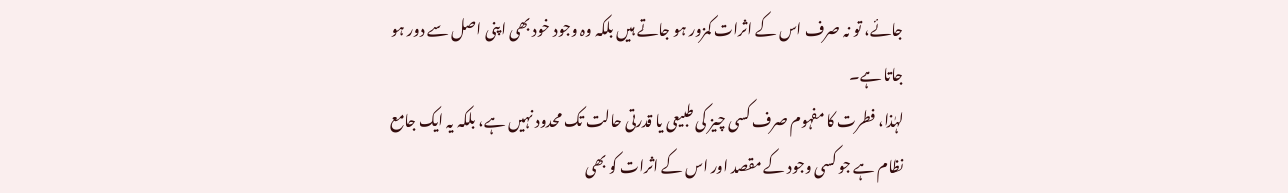جائے، تو نہ صرف اس کے اثرات کمزور ہو جاتے ہیں بلکہ وہ وجود خود بھی اپنی اصل سے دور ہو جاتا ہے۔
لہٰذا، فطرت کا مفہوم صرف کسی چیز کی طبیعی یا قدرتی حالت تک محدود نہیں ہے، بلکہ یہ ایک جامع نظام ہے جو کسی وجود کے مقصد اور اس کے اثرات کو بھی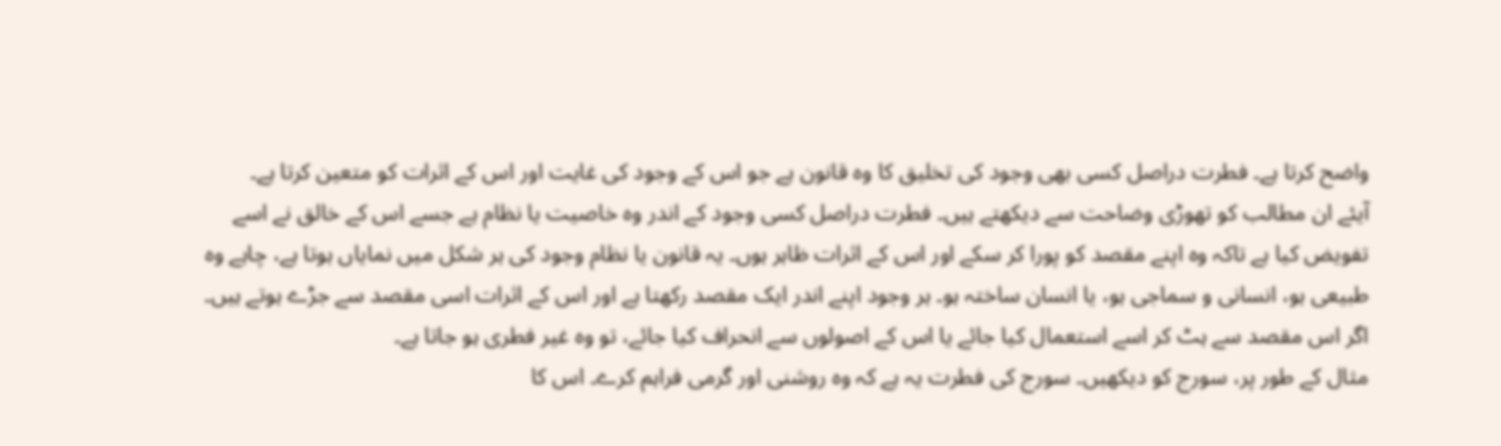واضح کرتا ہے۔ فطرت دراصل کسی بھی وجود کی تخلیق کا وہ قانون ہے جو اس کے وجود کی غایت اور اس کے اثرات کو متعین کرتا ہے۔
آیئے ان مطالب کو تھوڑی وضاحت سے دیکھتے ہیں۔ فطرت دراصل کسی وجود کے اندر وہ خاصیت یا نظام ہے جسے اس کے خالق نے اسے تفویض کیا ہے تاکہ وہ اپنے مقصد کو پورا کر سکے اور اس کے اثرات ظاہر ہوں۔ یہ قانون یا نظام وجود کی ہر شکل میں نمایاں ہوتا ہے، چاہے وہ طبیعی ہو، انسانی و سماجی ہو، یا انسان ساختہ ہو۔ ہر وجود اپنے اندر ایک مقصد رکھتا ہے اور اس کے اثرات اسی مقصد سے جڑے ہوتے ہیں۔ اگر اس مقصد سے ہٹ کر اسے استعمال کیا جائے یا اس کے اصولوں سے انحراف کیا جائے، تو وہ غیر فطری ہو جاتا ہے۔
مثال کے طور پر، سورج کو دیکھیں۔ سورج کی فطرت یہ ہے کہ وہ روشنی اور گرمی فراہم کرے۔ اس کا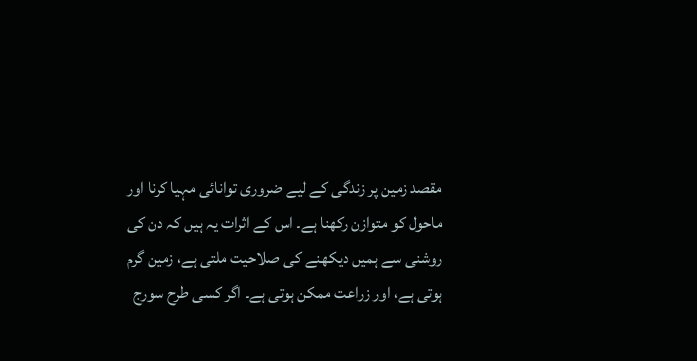مقصد زمین پر زندگی کے لیے ضروری توانائی مہیا کرنا اور ماحول کو متوازن رکھنا ہے۔ اس کے اثرات یہ ہیں کہ دن کی روشنی سے ہمیں دیکھنے کی صلاحیت ملتی ہے، زمین گرم ہوتی ہے، اور زراعت ممکن ہوتی ہے۔ اگر کسی طرح سورج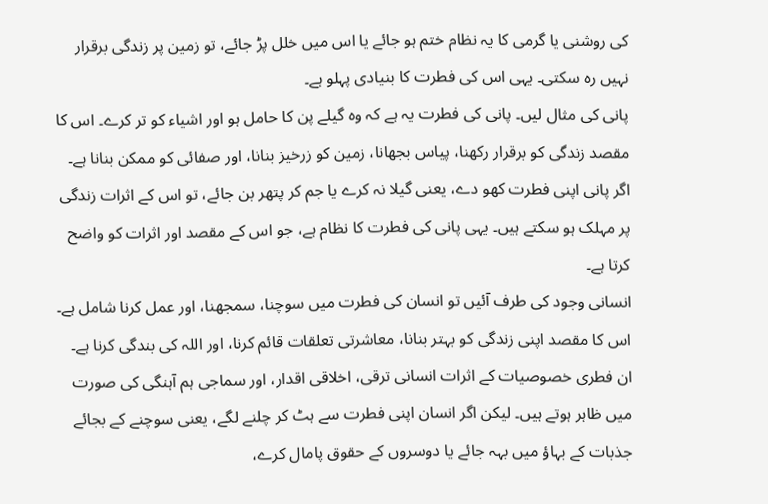کی روشنی یا گرمی کا یہ نظام ختم ہو جائے یا اس میں خلل پڑ جائے، تو زمین پر زندگی برقرار نہیں رہ سکتی۔ یہی اس کی فطرت کا بنیادی پہلو ہے۔
پانی کی مثال لیں۔ پانی کی فطرت یہ ہے کہ وہ گیلے پن کا حامل ہو اور اشیاء کو تر کرے۔ اس کا مقصد زندگی کو برقرار رکھنا، پیاس بجھانا، زمین کو زرخیز بنانا، اور صفائی کو ممکن بنانا ہے۔ اگر پانی اپنی فطرت کھو دے، یعنی گیلا نہ کرے یا جم کر پتھر بن جائے، تو اس کے اثرات زندگی پر مہلک ہو سکتے ہیں۔ یہی پانی کی فطرت کا نظام ہے، جو اس کے مقصد اور اثرات کو واضح کرتا ہے۔
انسانی وجود کی طرف آئیں تو انسان کی فطرت میں سوچنا، سمجھنا، اور عمل کرنا شامل ہے۔ اس کا مقصد اپنی زندگی کو بہتر بنانا، معاشرتی تعلقات قائم کرنا، اور اللہ کی بندگی کرنا ہے۔ ان فطری خصوصیات کے اثرات انسانی ترقی، اخلاقی اقدار، اور سماجی ہم آہنگی کی صورت میں ظاہر ہوتے ہیں۔ لیکن اگر انسان اپنی فطرت سے ہٹ کر چلنے لگے، یعنی سوچنے کے بجائے جذبات کے بہاؤ میں بہہ جائے یا دوسروں کے حقوق پامال کرے،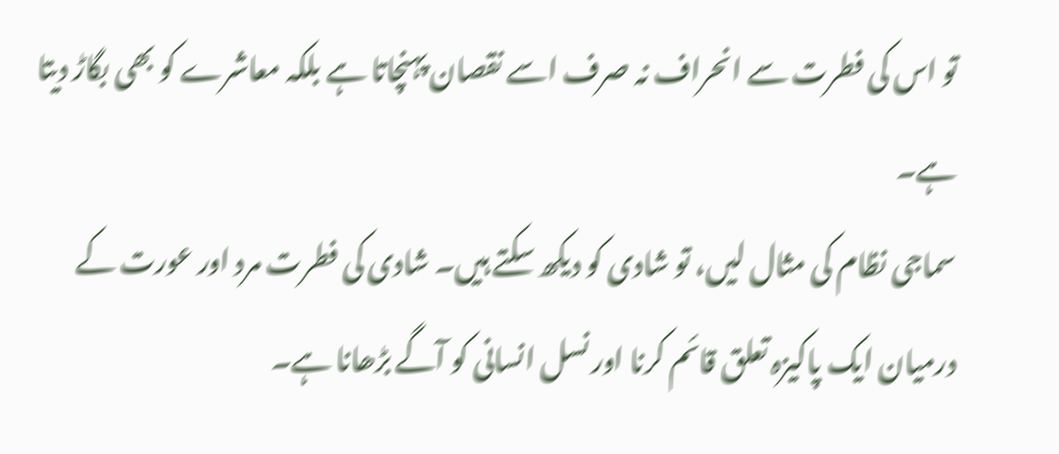تو اس کی فطرت سے انحراف نہ صرف اسے نقصان پہنچاتا ہے بلکہ معاشرے کو بھی بگاڑ دیتا ہے۔
سماجی نظام کی مثال لیں، تو شادی کو دیکھ سکتے ہیں۔ شادی کی فطرت مرد اور عورت کے درمیان ایک پاکیزہ تعلق قائم کرنا اور نسل انسانی کو آگے بڑھانا ہے۔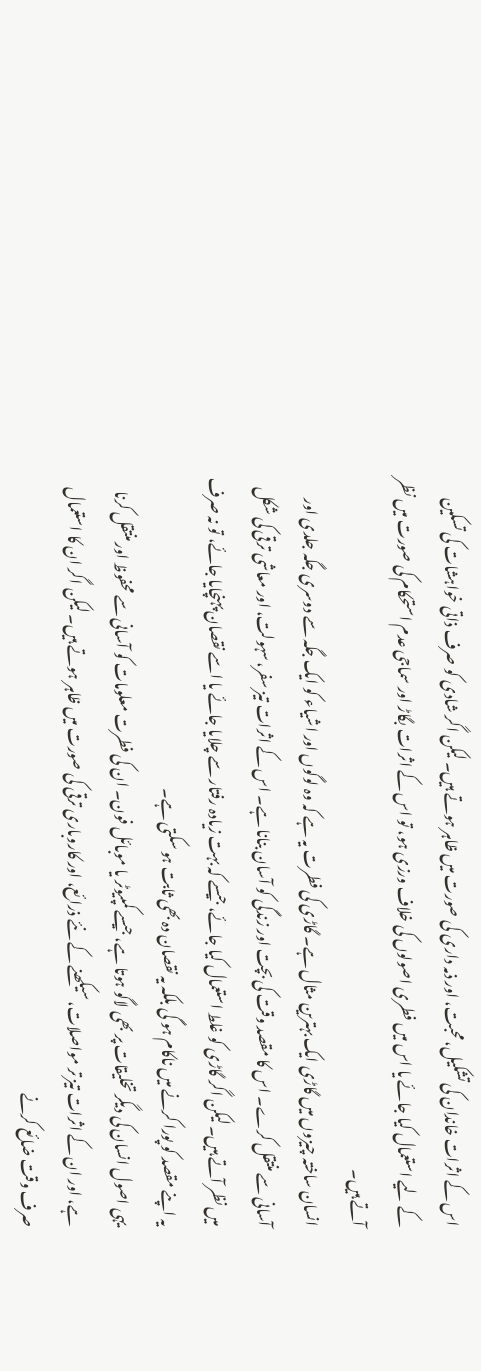اس کے اثرات خاندان کی تشکیل، محبت، اور ذمہ داری کی صورت میں ظاہر ہوتے ہیں۔ لیکن اگر شادی کو صرف ذاتی خواہشات کی تسکین کے لیے استعمال کیا جائے یا اس میں فطری اصولوں کی خلاف ورزی ہو، تو اس کے اثرات بگاڑ اور سماجی عدم استحکام کی صورت میں نظر آتے ہیں۔
انسان ساختہ چیزوں میں گاڑی ایک بہترین مثال ہے۔ گاڑی کی فطرت یہ ہے کہ وہ لوگوں اور اشیاء کو ایک جگہ سے دوسری جگہ جلدی اور آسانی سے منتقل کرے۔ اس کا مقصد وقت کی بچت اور زندگی کو آسان بنانا ہے۔ اس کے اثرات تیز سفر، سہولت، اور معاشی ترقی کی شکل میں نظر آتے ہیں۔ لیکن اگر گاڑی کو غلط استعمال کیا جائے، جیسے کہ بہت زیادہ رفتار سے چلایا جائے یا اسے نقصان پہنچایا جائے، تو نہ صرف یہ اپنے مقصد کو پورا کرنے میں ناکام ہو گی بلکہ یہ نقصان دہ بھی ثابت ہو سکتی ہے۔
یہی اصول انسان کی دیگر تخلیقات پر بھی لاگو ہوتا ہے، جیسے کمپیوٹر یا موبائل فون۔ ان کی فطرت معلومات کو آسانی سے محفوظ اور منتقل کرنا ہے، اور ان کے اثرات تیز تر مواصلات، سیکھنے کے نئے ذرائع، اور کاروباری ترقی کی صورت میں ظاہر ہوتے ہیں۔ لیکن اگر ان کا استعمال صرف وقت ضائع کرنے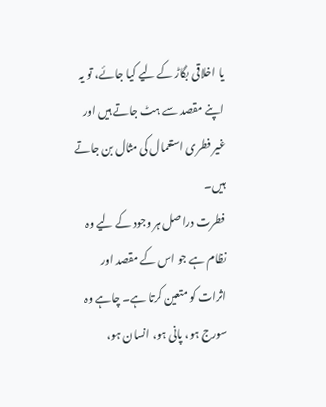یا اخلاقی بگاڑ کے لیے کیا جائے، تو یہ اپنے مقصد سے ہٹ جاتے ہیں اور غیر فطری استعمال کی مثال بن جاتے ہیں۔
فطرت دراصل ہر وجود کے لیے وہ نظام ہے جو اس کے مقصد اور اثرات کو متعین کرتا ہے۔ چاہے وہ سورج ہو، پانی ہو، انسان ہو،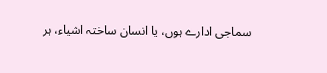سماجی ادارے ہوں، یا انسان ساختہ اشیاء، ہر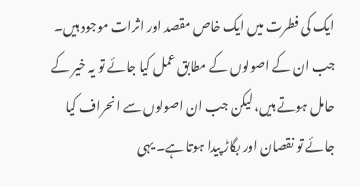ایک کی فطرت میں ایک خاص مقصد اور اثرات موجود ہیں۔ جب ان کے اصولوں کے مطابق عمل کیا جائے تو یہ خیر کے حامل ہوتے ہیں، لیکن جب ان اصولوں سے انحراف کیا جائے تو نقصان اور بگاڑ پیدا ہوتا ہے۔ یہی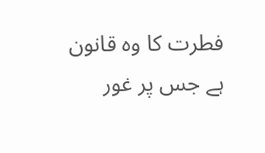فطرت کا وہ قانون ہے جس پر غور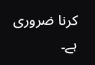کرنا ضروری ہے۔